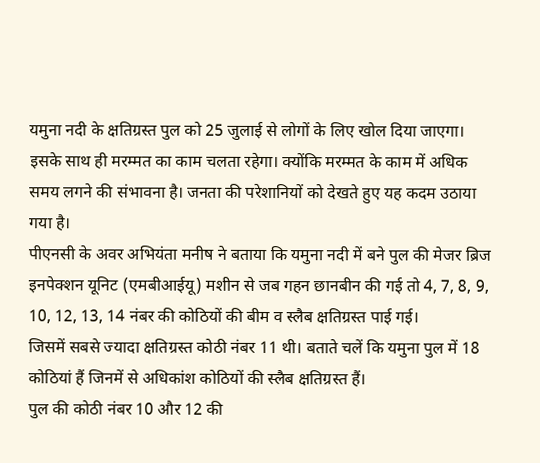यमुना नदी के क्षतिग्रस्त पुल को 25 जुलाई से लोगों के लिए खोल दिया जाएगा। इसके साथ ही मरम्मत का काम चलता रहेगा। क्योंकि मरम्मत के काम में अधिक समय लगने की संभावना है। जनता की परेशानियों को देखते हुए यह कदम उठाया गया है।
पीएनसी के अवर अभियंता मनीष ने बताया कि यमुना नदी में बने पुल की मेजर ब्रिज इनपेक्शन यूनिट (एमबीआईयू) मशीन से जब गहन छानबीन की गई तो 4, 7, 8, 9, 10, 12, 13, 14 नंबर की कोठियों की बीम व स्लैब क्षतिग्रस्त पाई गई।
जिसमें सबसे ज्यादा क्षतिग्रस्त कोठी नंबर 11 थी। बताते चलें कि यमुना पुल में 18 कोठियां हैं जिनमें से अधिकांश कोठियों की स्लैब क्षतिग्रस्त हैं।
पुल की कोठी नंबर 10 और 12 की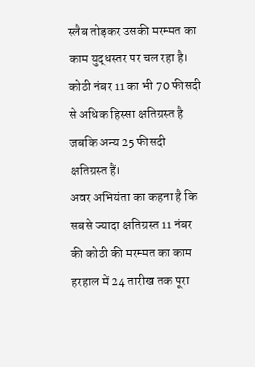स्लैब तोड़कर उसकी मरम्मत का काम युद्धस्तर पर चल रहा है। कोठी नंबर 11 का भी 70 फीसदी से अधिक हिस्सा क्षतिग्रस्त है जबकि अन्य 25 फीसदी क्षतिग्रस्त हैं।
अवर अभियंता का कहना है कि सबसे ज्यादा क्षतिग्रस्त 11 नंबर की कोठी की मरम्मत का काम हरहाल में 24 तारीख तक पूरा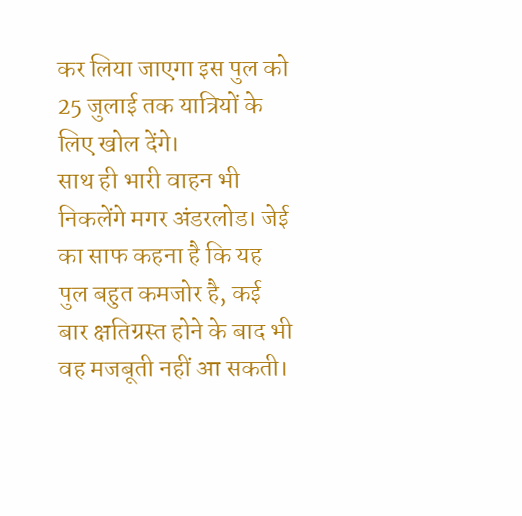कर लिया जाएगा इस पुल को 25 जुलाई तक यात्रियों के लिए खोल देंगे।
साथ ही भारी वाहन भी निकलेंगे मगर अंडरलोड। जेई का साफ कहना है कि यह पुल बहुत कमजोर है, कई बार क्षतिग्रस्त होने के बाद भी वह मजबूती नहीं आ सकती।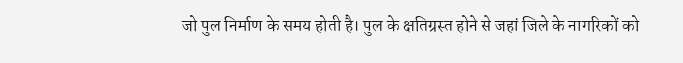जो पुल निर्माण के समय होती है। पुल के क्षतिग्रस्त होने से जहां जिले के नागरिकों को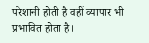परेशानी होती है वहीं व्यापार भी प्रभावित होता है।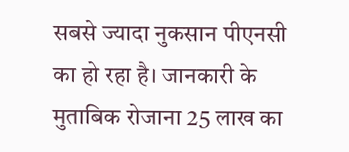सबसे ज्यादा नुकसान पीएनसी का हो रहा है। जानकारी के मुताबिक रोजाना 25 लाख का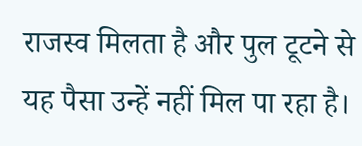राजस्व मिलता है और पुल टूटने से यह पैसा उन्हें नहीं मिल पा रहा है।